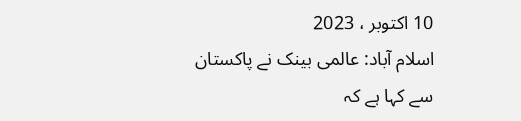10 اکتوبر ، 2023
اسلام آباد: عالمی بینک نے پاکستان سے کہا ہے کہ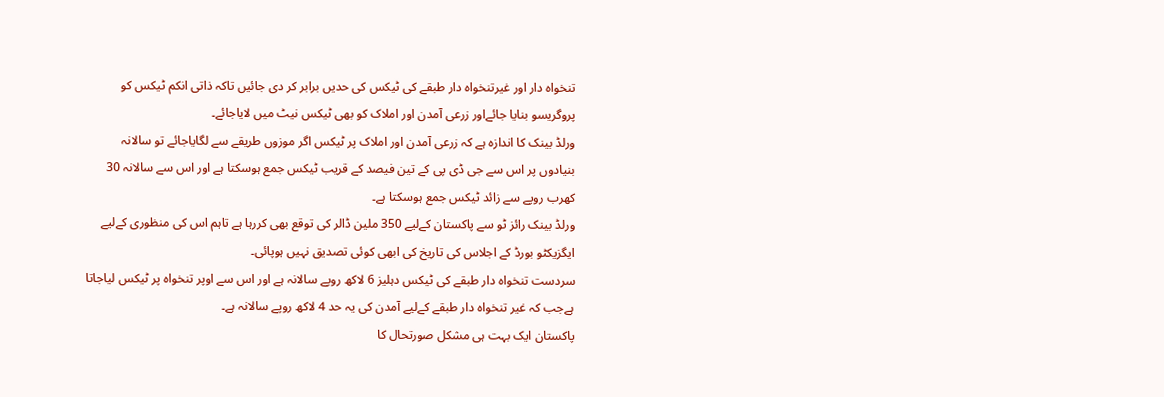تنخواہ دار اور غیرتنخواہ دار طبقے کی ٹیکس کی حدیں برابر کر دی جائیں تاکہ ذاتی انکم ٹیکس کو پروگریسو بنایا جائےاور زرعی آمدن اور املاک کو بھی ٹیکس نیٹ میں لایاجائے۔
ورلڈ بینک کا اندازہ ہے کہ زرعی آمدن اور املاک پر ٹیکس اگر موزوں طریقے سے لگایاجائے تو سالانہ بنیادوں پر اس سے جی ڈی پی کے تین فیصد کے قریب ٹیکس جمع ہوسکتا ہے اور اس سے سالانہ 30 کھرب روپے سے زائد ٹیکس جمع ہوسکتا ہے۔
ورلڈ بینک رائز ٹو سے پاکستان کےلیے 350 ملین ڈالر کی توقع بھی کررہا ہے تاہم اس کی منظوری کےلیے ایگزیکٹو بورڈ کے اجلاس کی تاریخ کی ابھی کوئی تصدیق نہیں ہوپائی۔
سردست تنخواہ دار طبقے کی ٹیکس دہلیز 6 لاکھ روپے سالانہ ہے اور اس سے اوپر تنخواہ پر ٹیکس لیاجاتا ہےجب کہ غیر تنخواہ دار طبقے کےلیے آمدن کی یہ حد 4 لاکھ روپے سالانہ ہے۔
پاکستان ایک بہت ہی مشکل صورتحال کا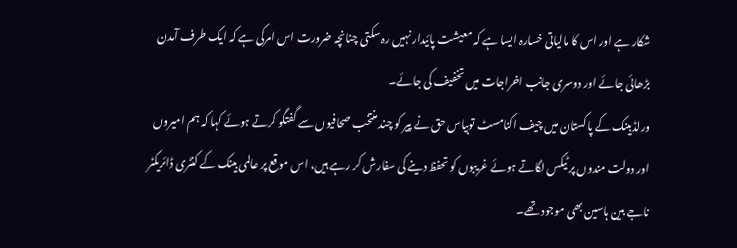شکار ہے اور اس کا مالیاتی خسارہ ایسا ہے کہ معیشت پائیدار نہیں رہ سکتی چنانچہ ضرورت اس امرکی ہے کہ ایک طرف آمدن بڑھائی جائے اور دوسری جانب اخراجات میں تخفیف کی جائے۔
ورلڈبینک کے پاکستان میں چیف اکنامسٹ توبیاس حق نے پیر کو چند منتخب صحافیوں سے گفتگو کرتے ہوئے کہا کہ ہم امیروں اور دولت مندوں پر ٹیکس لگاتے ہوئے غریبوں کو تحفظ دینے کی سفارش کر رہے ہیں، اس موقع پر عالمی بینک کے کنٹری ڈائریکٹر ناجے بین ہاسین بھی موجود تھے۔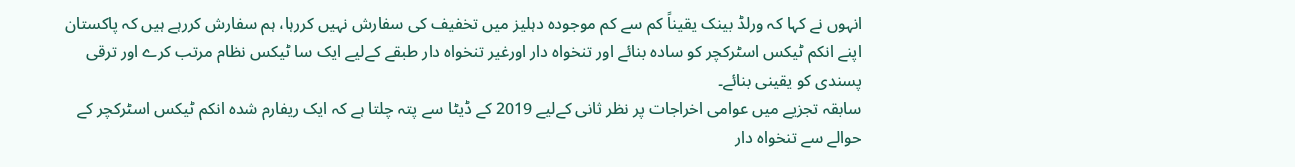انہوں نے کہا کہ ورلڈ بینک یقیناً کم سے کم موجودہ دہلیز میں تخفیف کی سفارش نہیں کررہا، ہم سفارش کررہے ہیں کہ پاکستان اپنے انکم ٹیکس اسٹرکچر کو سادہ بنائے اور تنخواہ دار اورغیر تنخواہ دار طبقے کےلیے ایک سا ٹیکس نظام مرتب کرے اور ترقی پسندی کو یقینی بنائے۔
سابقہ تجزیے میں عوامی اخراجات پر نظر ثانی کےلیے 2019 کے ڈیٹا سے پتہ چلتا ہے کہ ایک ریفارم شدہ انکم ٹیکس اسٹرکچر کے حوالے سے تنخواہ دار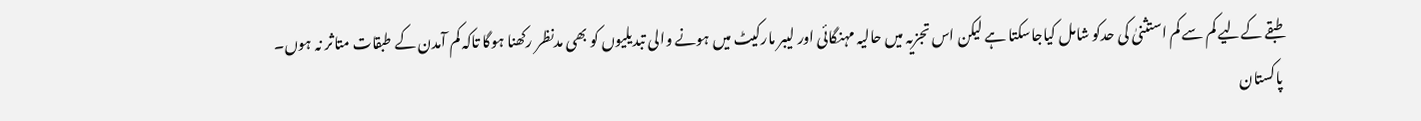طبقے کےلیے کم سے کم استثنیٰ کی حدکو شامل کیاجاسکتا ہے لیکن اس تجزیہ میں حالیہ مہنگائی اور لیبر مارکیٹ میں ہونے والی تبدیلیوں کو بھی مدنظر رکھنا ہوگا تاکہ کم آمدن کے طبقات متاثر نہ ہوں۔
پاکستان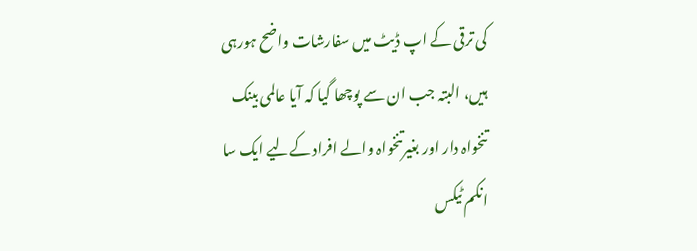کی ترقی کے اپ ڈیٹ میں سفارشات واضح ہورہی ہیں، البتہ جب ان سے پوچھا گیا کہ آیا عالمی بینک تنخواہ دار اور بغیرتنخواہ والے افراد کےلیے ایک سا انکم ٹیکس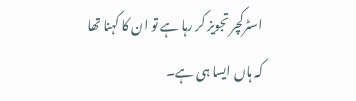اسٹرکچر تجویز کر رہا ہے تو ان کا کہنا تھا کہ ہاں ایسا ہی ہے۔